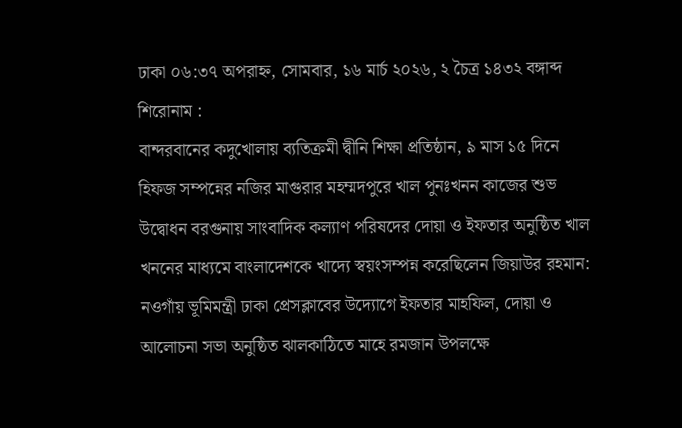ঢাকা ০৬:৩৭ অপরাহ্ন, সোমবার, ১৬ মার্চ ২০২৬, ২ চৈত্র ১৪৩২ বঙ্গাব্দ
শিরোনাম :
বান্দরবানের কদুখোলায় ব্যতিক্রমী দ্বীনি শিক্ষা প্রতিষ্ঠান, ৯ মাস ১৫ দিনে হিফজ সম্পন্নের নজির মাগুরার মহম্মদপুরে খাল পুনঃখনন কাজের শুভ উদ্বোধন বরগুনায় সাংবাদিক কল্যাণ পরিষদের দোয়া ও ইফতার অনুষ্ঠিত খাল খননের মাধ্যমে বাংলাদেশকে খাদ্যে স্বয়ংসম্পন্ন করেছিলেন জিয়াউর রহমান: নওগাঁয় ভূমিমন্ত্রী ঢাকা প্রেসক্লাবের উদ্যোগে ইফতার মাহফিল, দোয়া ও আলোচনা সভা অনুষ্ঠিত ঝালকাঠিতে মাহে রমজান উপলক্ষে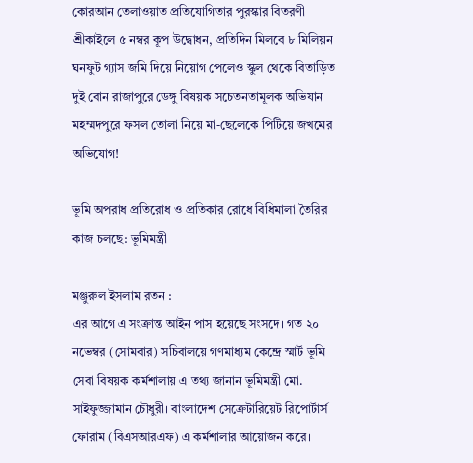কোরআন তেলাওয়াত প্রতিযোগিতার পুরস্কার বিতরণী শ্রীকাইলে ৫ নম্বর কূপ উদ্বোধন, প্রতিদিন মিলবে ৮ মিলিয়ন ঘনফুট গ্যাস জমি দিয়ে নিয়োগ পেলেও স্কুল থেকে বিতাড়িত দুই বোন রাজাপুরে ডেঙ্গু বিষয়ক সচেতনতামূলক অভিযান মহম্মদপুরে ফসল তোলা নিয়ে মা-ছেলেকে পিটিয়ে জখমের অভিযোগ!

ভূমি অপরাধ প্রতিরোধ ও প্রতিকার রোধে বিধিমালা তৈরির কাজ চলছে: ভূমিমন্ত্রী

মঞ্জুরুল ইসলাম রতন :
এর আগে এ সংক্রান্ত আইন পাস হয়েছে সংসদে। গত ২০ নভেম্বর (সোমবার) সচিবালয়ে গণমাধ্যম কেন্দ্রে স্মার্ট ভূমি সেবা বিষয়ক কর্মশালায় এ তথ্য জানান ভূমিমন্ত্রী মো. সাইফুজ্জামান চৌধুরী। বাংলাদেশ সেক্রেটারিয়েট রিপোর্টার্স ফোরাম (বিএসআরএফ) এ কর্মশালার আয়োজন করে।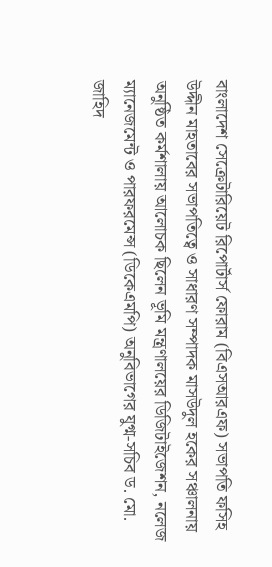বাংলাদেশ সেক্রেটারিয়েট রিপোর্টার্স ফোরাম (বিএসআরএফ) সভাপতি ফসিহ উদ্দীন মাহতাবের সভাপতিত্বে ও সাধারণ সম্পাদক মাসউদুল হকের সঞ্চালনায় অনুষ্ঠিত কর্মশালায় আলোচক ছিলেন ভূমি মন্ত্রণালয়ের ডিজিটাইজেশন, নলেজ ম্যানেজমেন্ট ও পারফরমেন্স (ডিকেএমপি) অনুবিভাগের যুগ্ম-সচিব ড. মো. জাহিদ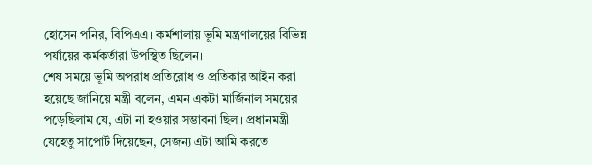হোসেন পনির, বিপিএএ। কর্মশালায় ভূমি মন্ত্রণালয়ের বিভিন্ন পর্যায়ের কর্মকর্তারা উপস্থিত ছিলেন।
শেষ সময়ে ভূমি অপরাধ প্রতিরোধ ও প্রতিকার আইন করা হয়েছে জানিয়ে মন্ত্রী বলেন, এমন একটা মার্জিনাল সময়ের পড়েছিলাম যে, এটা না হওয়ার সম্ভাবনা ছিল। প্রধানমন্ত্রী যেহেতু সাপোর্ট দিয়েছেন, সেজন্য এটা আমি করতে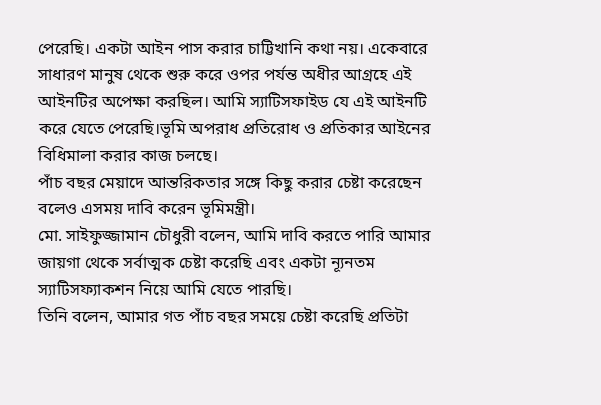পেরেছি। একটা আইন পাস করার চাট্টিখানি কথা নয়। একেবারে সাধারণ মানুষ থেকে শুরু করে ওপর পর্যন্ত অধীর আগ্রহে এই আইনটির অপেক্ষা করছিল। আমি স্যাটিসফাইড যে এই আইনটি করে যেতে পেরেছি।ভূমি অপরাধ প্রতিরোধ ও প্রতিকার আইনের বিধিমালা করার কাজ চলছে।
পাঁচ বছর মেয়াদে আন্তরিকতার সঙ্গে কিছু করার চেষ্টা করেছেন বলেও এসময় দাবি করেন ভূমিমন্ত্রী।
মো. সাইফুজ্জামান চৌধুরী বলেন, আমি দাবি করতে পারি আমার জায়গা থেকে সর্বাত্মক চেষ্টা করেছি এবং একটা ন্যূনতম স্যাটিসফ্যাকশন নিয়ে আমি যেতে পারছি।
তিনি বলেন, আমার গত পাঁচ বছর সময়ে চেষ্টা করেছি প্রতিটা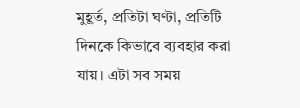মুহূর্ত, প্রতিটা ঘণ্টা, প্রতিটি দিনকে কিভাবে ব্যবহার করা যায়। এটা সব সময়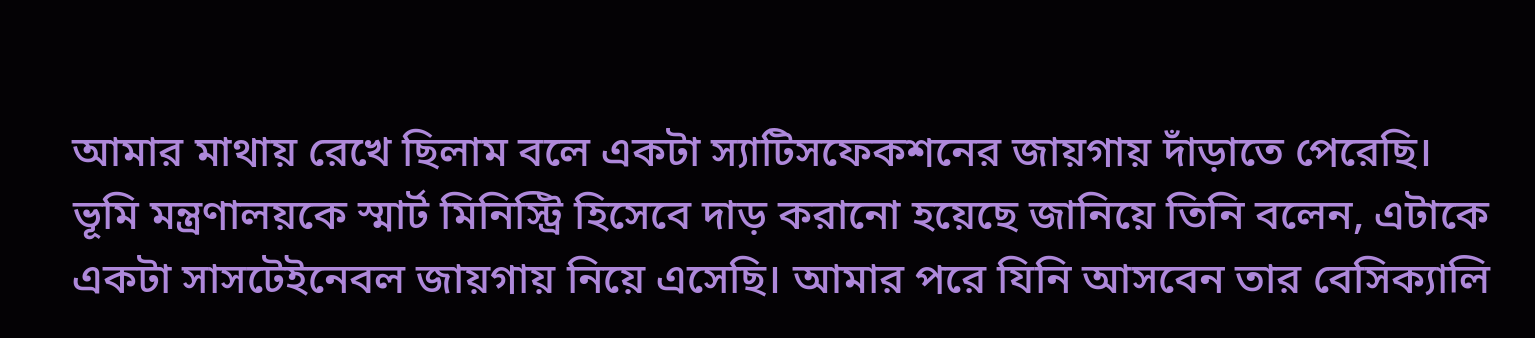আমার মাথায় রেখে ছিলাম বলে একটা স্যাটিসফেকশনের জায়গায় দাঁড়াতে পেরেছি।
ভূমি মন্ত্রণালয়কে স্মার্ট মিনিস্ট্রি হিসেবে দাড় করানো হয়েছে জানিয়ে তিনি বলেন, এটাকে একটা সাসটেইনেবল জায়গায় নিয়ে এসেছি। আমার পরে যিনি আসবেন তার বেসিক্যালি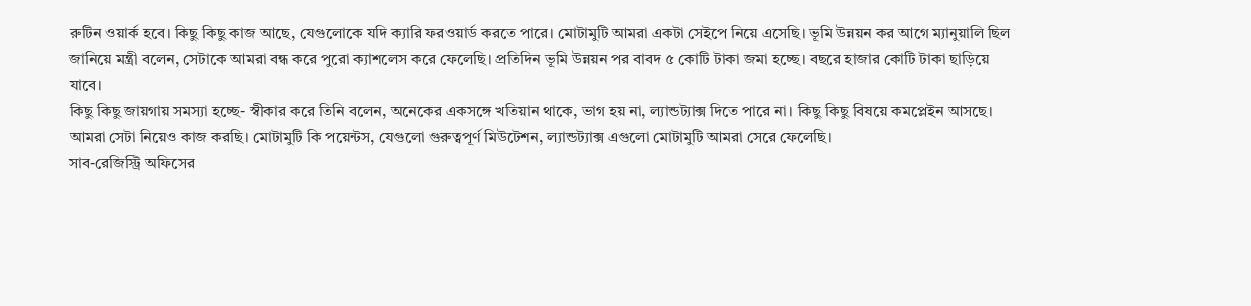রুটিন ওয়ার্ক হবে। কিছু কিছু কাজ আছে, যেগুলোকে যদি ক্যারি ফরওয়ার্ড করতে পারে। মোটামুটি আমরা একটা সেইপে নিয়ে এসেছি। ভূমি উন্নয়ন কর আগে ম্যানুয়ালি ছিল জানিয়ে মন্ত্রী বলেন, সেটাকে আমরা বন্ধ করে পুরো ক্যাশলেস করে ফেলেছি। প্রতিদিন ভূমি উন্নয়ন পর বাবদ ৫ কোটি টাকা জমা হচ্ছে। বছরে হাজার কোটি টাকা ছাড়িয়ে যাবে।
কিছু কিছু জায়গায় সমস্যা হচ্ছে- স্বীকার করে তিনি বলেন, অনেকের একসঙ্গে খতিয়ান থাকে, ভাগ হয় না, ল্যান্ডট্যাক্স দিতে পারে না। কিছু কিছু বিষয়ে কমপ্লেইন আসছে। আমরা সেটা নিয়েও কাজ করছি। মোটামুটি কি পয়েন্টস, যেগুলো গুরুত্বপূর্ণ মিউটেশন, ল্যান্ডট্যাক্স এগুলো মোটামুটি আমরা সেরে ফেলেছি।
সাব-রেজিস্ট্রি অফিসের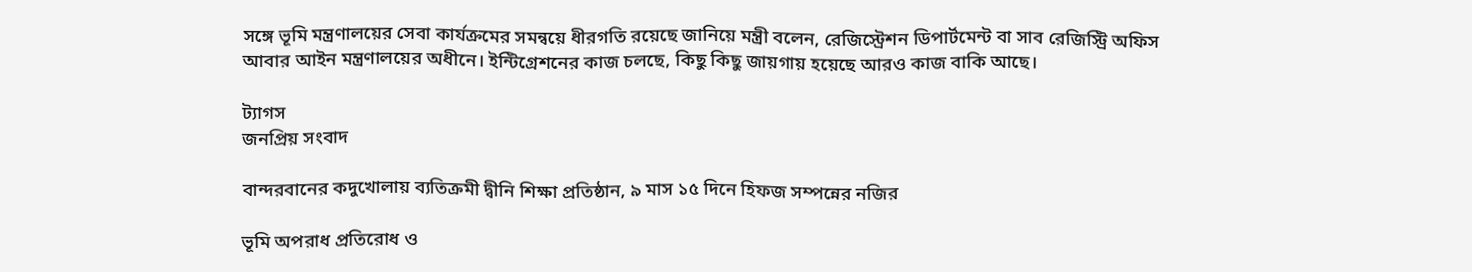সঙ্গে ভূমি মন্ত্রণালয়ের সেবা কার্যক্রমের সমন্বয়ে ধীরগতি রয়েছে জানিয়ে মন্ত্রী বলেন, রেজিস্ট্রেশন ডিপার্টমেন্ট বা সাব রেজিস্ট্রি অফিস আবার আইন মন্ত্রণালয়ের অধীনে। ইন্টিগ্রেশনের কাজ চলছে, কিছু কিছু জায়গায় হয়েছে আরও কাজ বাকি আছে।

ট্যাগস
জনপ্রিয় সংবাদ

বান্দরবানের কদুখোলায় ব্যতিক্রমী দ্বীনি শিক্ষা প্রতিষ্ঠান, ৯ মাস ১৫ দিনে হিফজ সম্পন্নের নজির

ভূমি অপরাধ প্রতিরোধ ও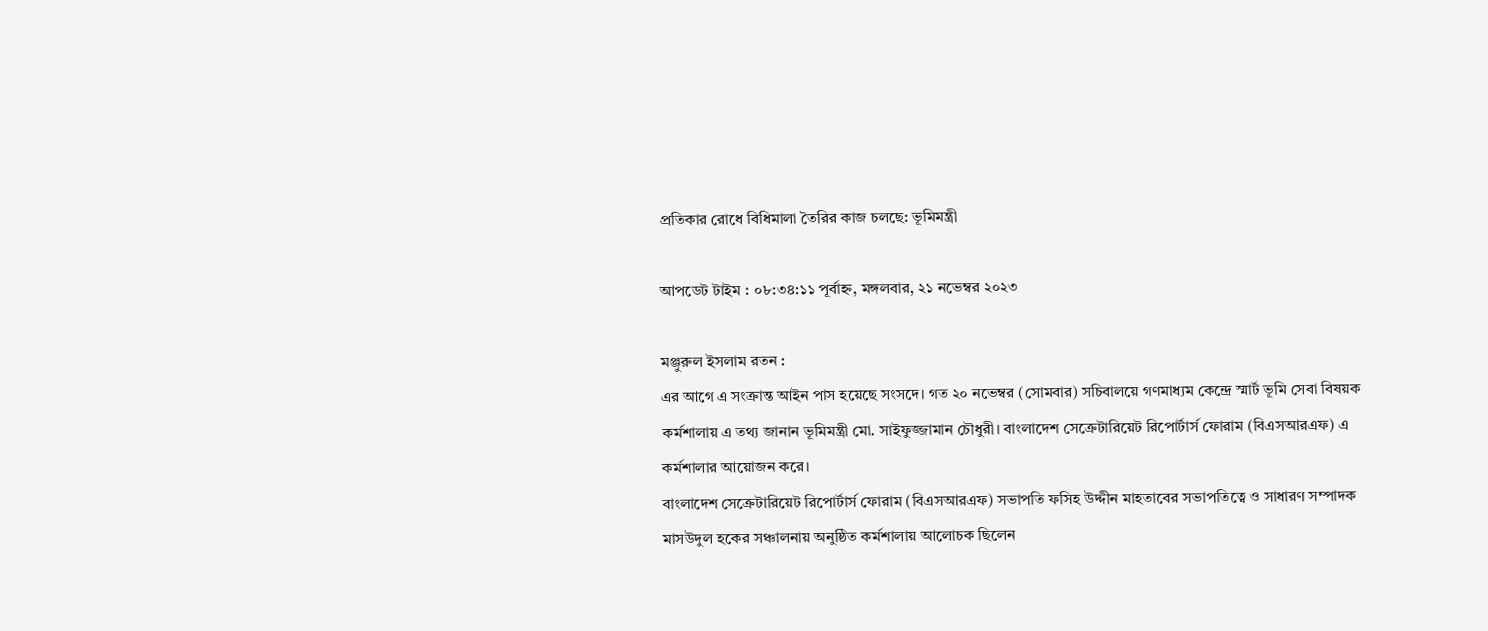প্রতিকার রোধে বিধিমালা তৈরির কাজ চলছে: ভূমিমন্ত্রী

আপডেট টাইম : ০৮:৩৪:১১ পূর্বাহ্ন, মঙ্গলবার, ২১ নভেম্বর ২০২৩

মঞ্জুরুল ইসলাম রতন :
এর আগে এ সংক্রান্ত আইন পাস হয়েছে সংসদে। গত ২০ নভেম্বর (সোমবার) সচিবালয়ে গণমাধ্যম কেন্দ্রে স্মার্ট ভূমি সেবা বিষয়ক কর্মশালায় এ তথ্য জানান ভূমিমন্ত্রী মো. সাইফুজ্জামান চৌধুরী। বাংলাদেশ সেক্রেটারিয়েট রিপোর্টার্স ফোরাম (বিএসআরএফ) এ কর্মশালার আয়োজন করে।
বাংলাদেশ সেক্রেটারিয়েট রিপোর্টার্স ফোরাম (বিএসআরএফ) সভাপতি ফসিহ উদ্দীন মাহতাবের সভাপতিত্বে ও সাধারণ সম্পাদক মাসউদুল হকের সঞ্চালনায় অনুষ্ঠিত কর্মশালায় আলোচক ছিলেন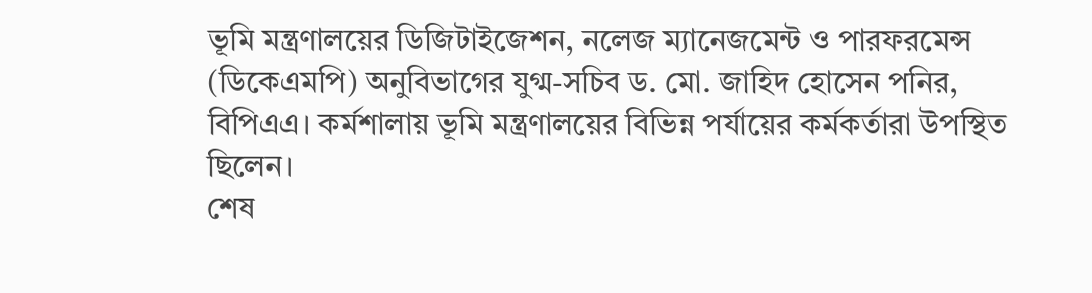ভূমি মন্ত্রণালয়ের ডিজিটাইজেশন, নলেজ ম্যানেজমেন্ট ও পারফরমেন্স (ডিকেএমপি) অনুবিভাগের যুগ্ম-সচিব ড. মো. জাহিদ হোসেন পনির, বিপিএএ। কর্মশালায় ভূমি মন্ত্রণালয়ের বিভিন্ন পর্যায়ের কর্মকর্তারা উপস্থিত ছিলেন।
শেষ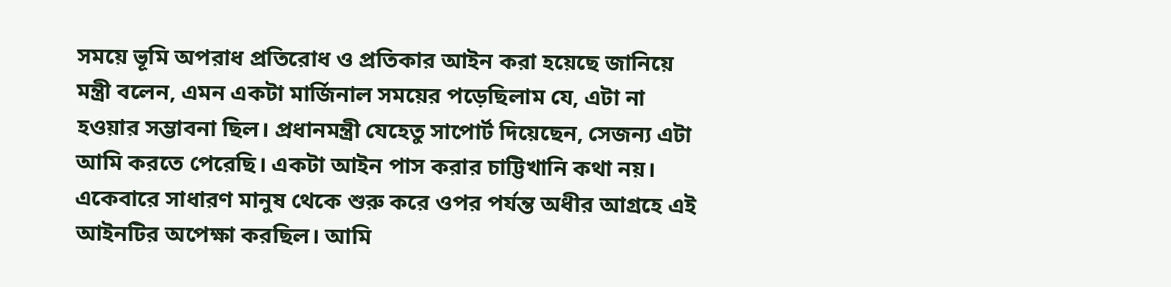সময়ে ভূমি অপরাধ প্রতিরোধ ও প্রতিকার আইন করা হয়েছে জানিয়ে মন্ত্রী বলেন, এমন একটা মার্জিনাল সময়ের পড়েছিলাম যে, এটা না হওয়ার সম্ভাবনা ছিল। প্রধানমন্ত্রী যেহেতু সাপোর্ট দিয়েছেন, সেজন্য এটা আমি করতে পেরেছি। একটা আইন পাস করার চাট্টিখানি কথা নয়। একেবারে সাধারণ মানুষ থেকে শুরু করে ওপর পর্যন্ত অধীর আগ্রহে এই আইনটির অপেক্ষা করছিল। আমি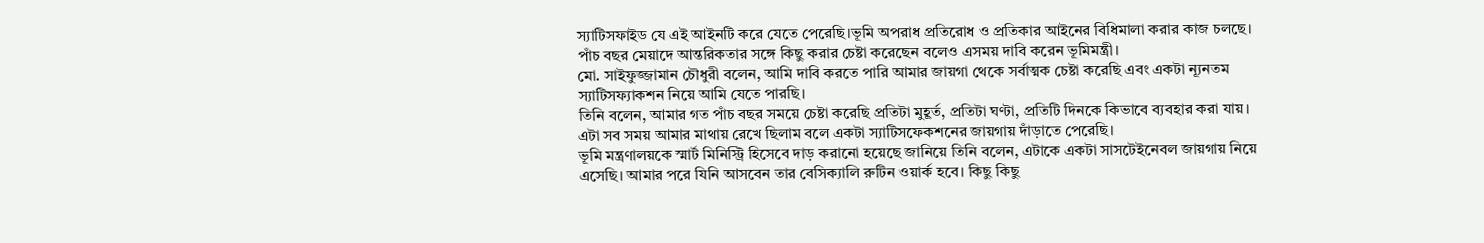স্যাটিসফাইড যে এই আইনটি করে যেতে পেরেছি।ভূমি অপরাধ প্রতিরোধ ও প্রতিকার আইনের বিধিমালা করার কাজ চলছে।
পাঁচ বছর মেয়াদে আন্তরিকতার সঙ্গে কিছু করার চেষ্টা করেছেন বলেও এসময় দাবি করেন ভূমিমন্ত্রী।
মো. সাইফুজ্জামান চৌধুরী বলেন, আমি দাবি করতে পারি আমার জায়গা থেকে সর্বাত্মক চেষ্টা করেছি এবং একটা ন্যূনতম স্যাটিসফ্যাকশন নিয়ে আমি যেতে পারছি।
তিনি বলেন, আমার গত পাঁচ বছর সময়ে চেষ্টা করেছি প্রতিটা মুহূর্ত, প্রতিটা ঘণ্টা, প্রতিটি দিনকে কিভাবে ব্যবহার করা যায়। এটা সব সময় আমার মাথায় রেখে ছিলাম বলে একটা স্যাটিসফেকশনের জায়গায় দাঁড়াতে পেরেছি।
ভূমি মন্ত্রণালয়কে স্মার্ট মিনিস্ট্রি হিসেবে দাড় করানো হয়েছে জানিয়ে তিনি বলেন, এটাকে একটা সাসটেইনেবল জায়গায় নিয়ে এসেছি। আমার পরে যিনি আসবেন তার বেসিক্যালি রুটিন ওয়ার্ক হবে। কিছু কিছু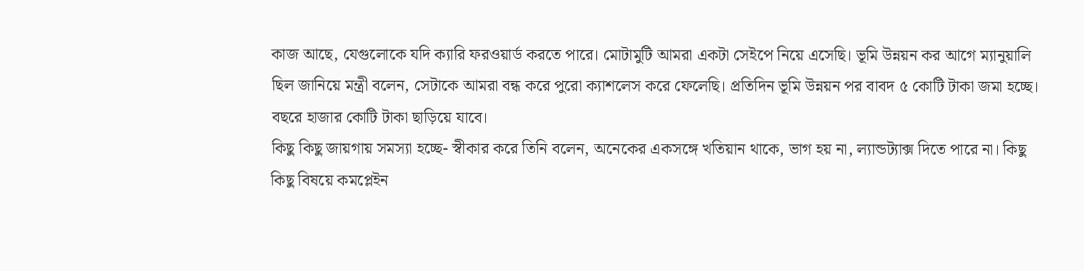কাজ আছে, যেগুলোকে যদি ক্যারি ফরওয়ার্ড করতে পারে। মোটামুটি আমরা একটা সেইপে নিয়ে এসেছি। ভূমি উন্নয়ন কর আগে ম্যানুয়ালি ছিল জানিয়ে মন্ত্রী বলেন, সেটাকে আমরা বন্ধ করে পুরো ক্যাশলেস করে ফেলেছি। প্রতিদিন ভূমি উন্নয়ন পর বাবদ ৫ কোটি টাকা জমা হচ্ছে। বছরে হাজার কোটি টাকা ছাড়িয়ে যাবে।
কিছু কিছু জায়গায় সমস্যা হচ্ছে- স্বীকার করে তিনি বলেন, অনেকের একসঙ্গে খতিয়ান থাকে, ভাগ হয় না, ল্যান্ডট্যাক্স দিতে পারে না। কিছু কিছু বিষয়ে কমপ্লেইন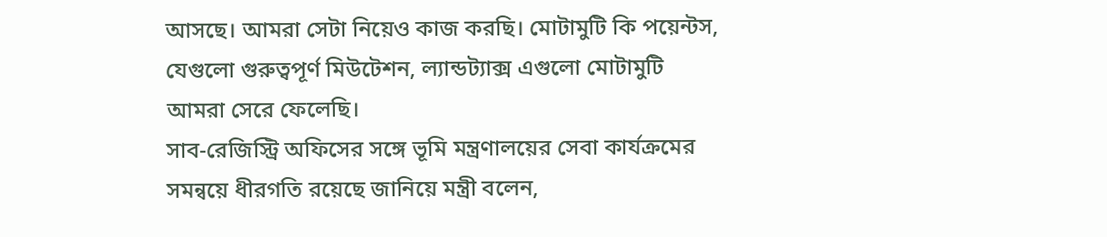আসছে। আমরা সেটা নিয়েও কাজ করছি। মোটামুটি কি পয়েন্টস, যেগুলো গুরুত্বপূর্ণ মিউটেশন, ল্যান্ডট্যাক্স এগুলো মোটামুটি আমরা সেরে ফেলেছি।
সাব-রেজিস্ট্রি অফিসের সঙ্গে ভূমি মন্ত্রণালয়ের সেবা কার্যক্রমের সমন্বয়ে ধীরগতি রয়েছে জানিয়ে মন্ত্রী বলেন,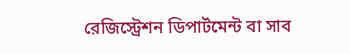রেজিস্ট্রেশন ডিপার্টমেন্ট বা সাব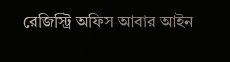রেজিস্ট্রি অফিস আবার আইন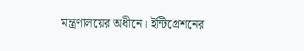মন্ত্রণালয়ের অধীনে। ইন্টিগ্রেশনের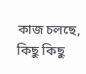কাজ চলছে, কিছু কিছু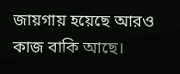জায়গায় হয়েছে আরও কাজ বাকি আছে।